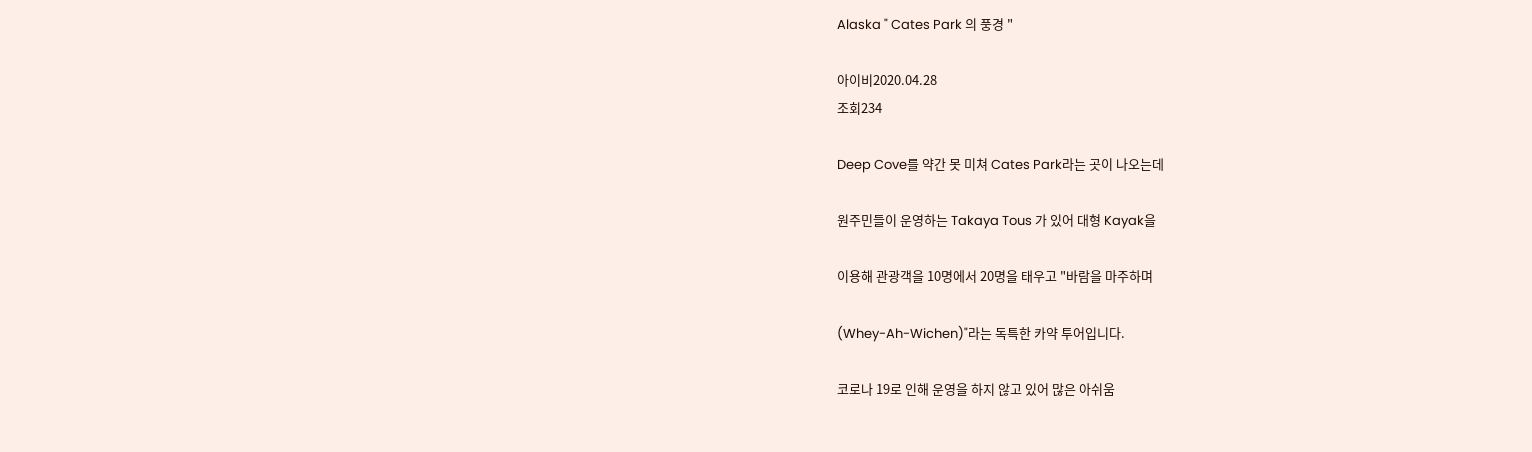Alaska " Cates Park 의 풍경 "

아이비2020.04.28
조회234

Deep Cove를 약간 못 미쳐 Cates Park라는 곳이 나오는데

원주민들이 운영하는 Takaya Tous 가 있어 대형 Kayak을

이용해 관광객을 10명에서 20명을 태우고 "바람을 마주하며

(Whey-Ah-Wichen)"라는 독특한 카약 투어입니다.

코로나 19로 인해 운영을 하지 않고 있어 많은 아쉬움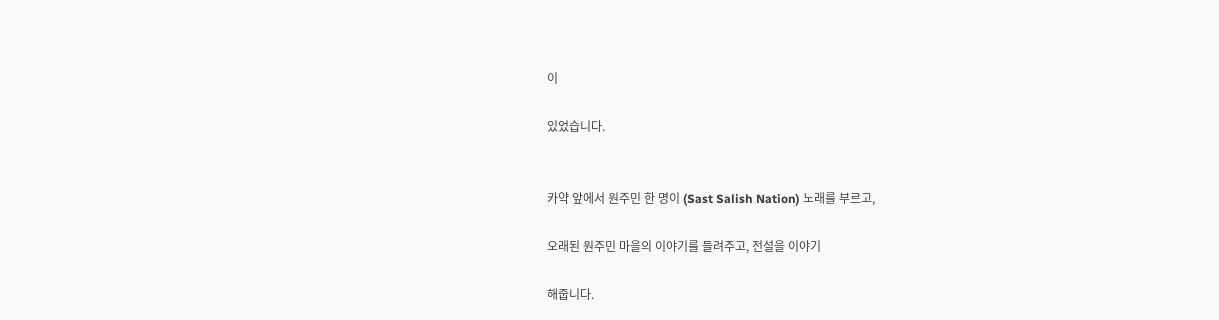이

있었습니다.


카약 앞에서 원주민 한 명이 (Sast Salish Nation) 노래를 부르고,

오래된 원주민 마을의 이야기를 들려주고, 전설을 이야기

해줍니다.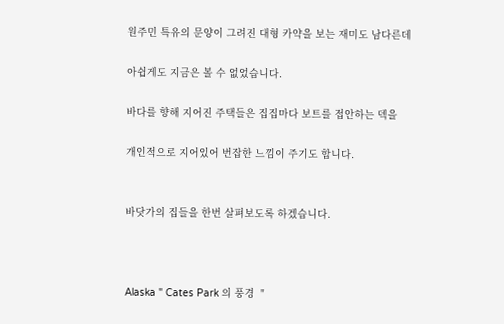원주민 특유의 문양이 그려진 대형 카약을 보는 재미도 남다른데

아쉽게도 지금은 볼 수 없었습니다.

바다를 향해 지어진 주택들은 집집마다 보트를 접안하는 덱을

개인적으로 지어있어 번잡한 느낌이 주기도 합니다.


바닷가의 집들을 한번 살펴보도록 하겠습니다.



Alaska " Cates Park 의 풍경  "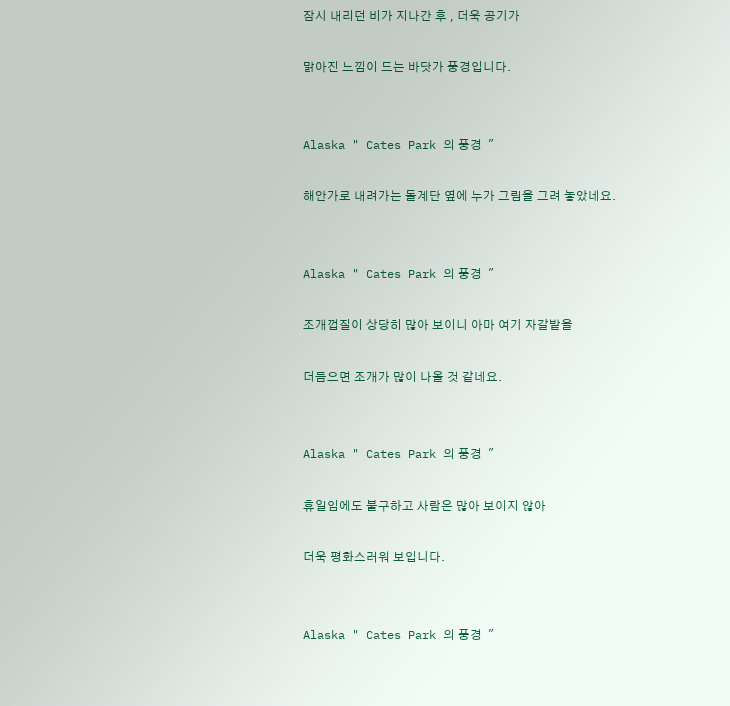잠시 내리던 비가 지나간 후 , 더욱 공기가

맑아진 느낌이 드는 바닷가 풍경입니다.


Alaska " Cates Park 의 풍경  "

해안가로 내려가는 돌계단 옆에 누가 그림을 그려 놓았네요.


Alaska " Cates Park 의 풍경  "

조개껍질이 상당히 많아 보이니 아마 여기 자갈밭을

더듬으면 조개가 많이 나올 것 같네요.


Alaska " Cates Park 의 풍경  "

휴일임에도 불구하고 사람은 많아 보이지 않아

더욱 평화스러워 보입니다.


Alaska " Cates Park 의 풍경  "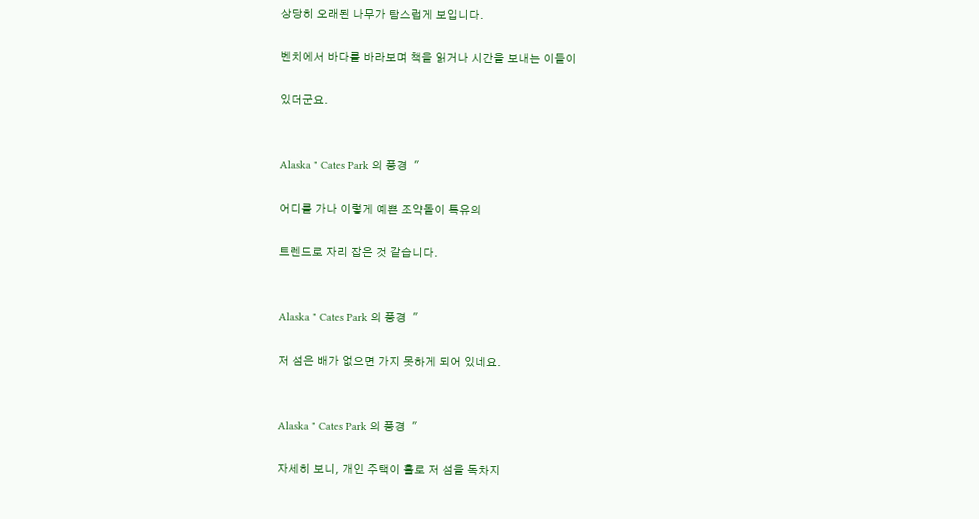상당히 오래된 나무가 탐스럽게 보입니다.

벤치에서 바다를 바라보며 책을 읽거나 시간을 보내는 이들이

있더군요.


Alaska " Cates Park 의 풍경  "

어디를 가나 이렇게 예쁜 조약돌이 특유의

트렌드로 자리 잡은 것 같습니다.


Alaska " Cates Park 의 풍경  "

저 섬은 배가 없으면 가지 못하게 되어 있네요.


Alaska " Cates Park 의 풍경  "

자세히 보니, 개인 주택이 홀로 저 섬을 독차지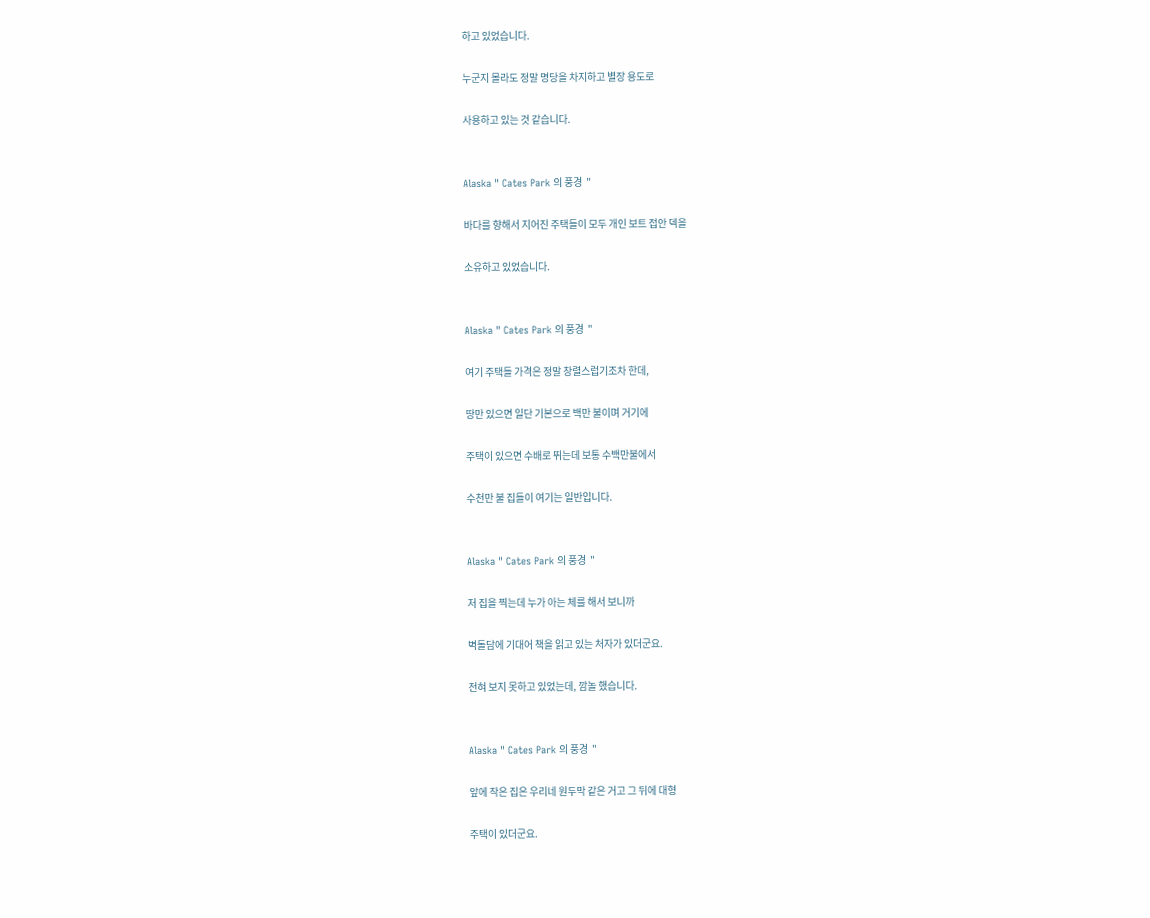하고 있었습니다.

누군지 몰라도 정말 명당을 차지하고 별장 용도로

사용하고 있는 것 같습니다.


Alaska " Cates Park 의 풍경  "

바다를 향해서 지어진 주택들이 모두 개인 보트 접안 덱을

소유하고 있었습니다.


Alaska " Cates Park 의 풍경  "

여기 주택들 가격은 정말 창렬스럽기조차 한데,

땅만 있으면 일단 기본으로 백만 불이며 거기에

주택이 있으면 수배로 뛰는데 보통 수백만불에서

수천만 불 집들이 여기는 일반입니다.


Alaska " Cates Park 의 풍경  "

저 집을 찍는데 누가 아는 체를 해서 보니까

벽돌담에 기대어 책을 읽고 있는 처자가 있더군요.

전혀 보지 못하고 있었는데, 깜놀 했습니다.


Alaska " Cates Park 의 풍경  "

앞에 작은 집은 우리네 원두막 같은 거고 그 뒤에 대형

주택이 있더군요.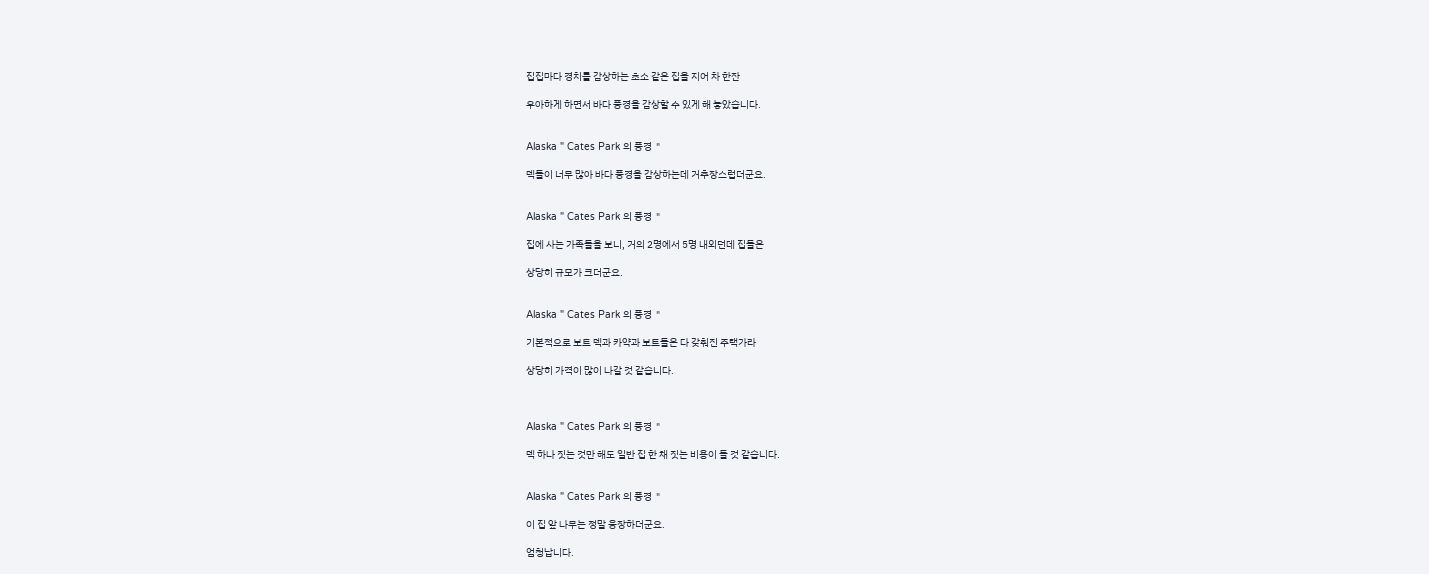집집마다 경치를 감상하는 초소 같은 집을 지어 차 한잔

우아하게 하면서 바다 풍경을 감상할 수 있게 해 놓았습니다.


Alaska " Cates Park 의 풍경  "

덱들이 너무 많아 바다 풍경을 감상하는데 거추장스럽더군요.


Alaska " Cates Park 의 풍경  "

집에 사는 가족들을 보니, 거의 2명에서 5명 내외던데 집들은

상당히 규모가 크더군요.


Alaska " Cates Park 의 풍경  "

기본적으로 보트 덱과 카약과 보트들은 다 갖춰진 주택가라

상당히 가격이 많이 나갈 것 같습니다.



Alaska " Cates Park 의 풍경  "

덱 하나 짓는 것만 해도 일반 집 한 채 짓는 비용이 들 것 같습니다.


Alaska " Cates Park 의 풍경  "

이 집 앞 나무는 정말 웅장하더군요.

엄청납니다.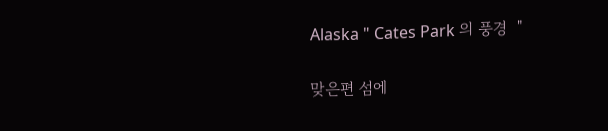Alaska " Cates Park 의 풍경  "

맞은편 섬에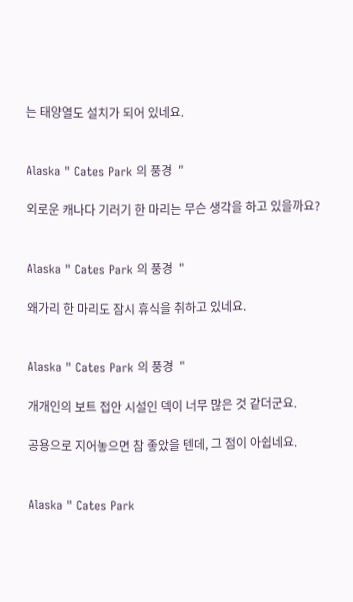는 태양열도 설치가 되어 있네요.


Alaska " Cates Park 의 풍경  "

외로운 캐나다 기러기 한 마리는 무슨 생각을 하고 있을까요?


Alaska " Cates Park 의 풍경  "

왜가리 한 마리도 잠시 휴식을 취하고 있네요.


Alaska " Cates Park 의 풍경  "

개개인의 보트 접안 시설인 덱이 너무 많은 것 같더군요.

공용으로 지어놓으면 참 좋았을 텐데, 그 점이 아쉽네요.


Alaska " Cates Park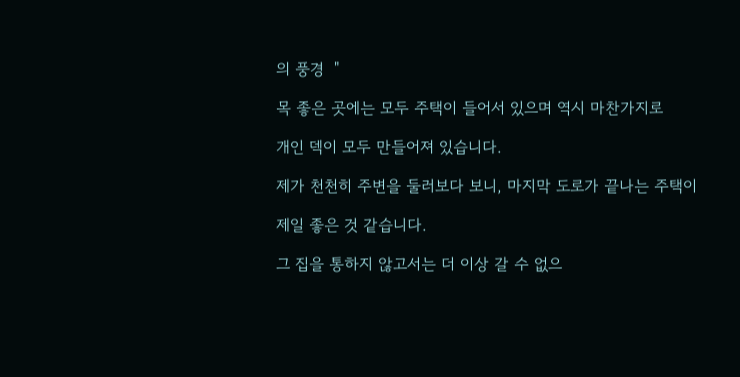의 풍경  "

목 좋은 곳에는 모두 주택이 들어서 있으며 역시 마찬가지로

개인 덱이 모두 만들어져 있습니다.

제가 천천히 주변을 둘러보다 보니, 마지막 도로가 끝나는 주택이

제일 좋은 것 같습니다.

그 집을 통하지 않고서는 더 이상 갈 수 없으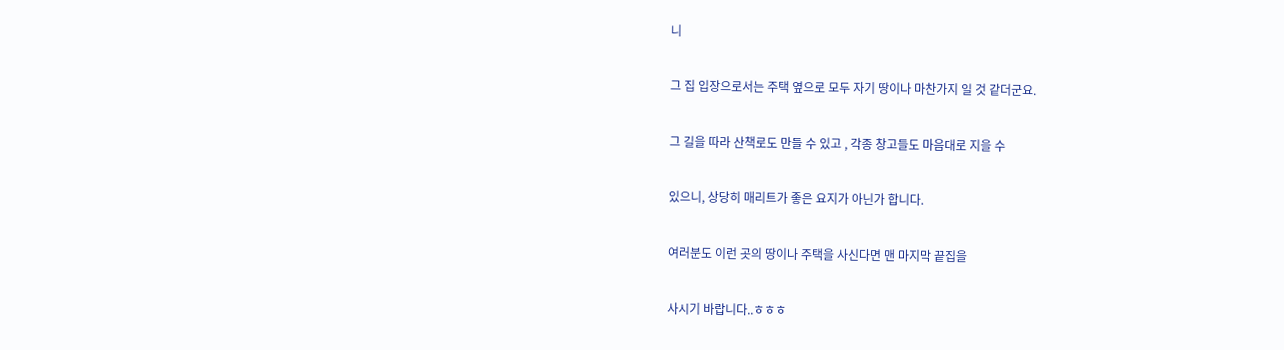니

그 집 입장으로서는 주택 옆으로 모두 자기 땅이나 마찬가지 일 것 같더군요.

그 길을 따라 산책로도 만들 수 있고 , 각종 창고들도 마음대로 지을 수

있으니, 상당히 매리트가 좋은 요지가 아닌가 합니다.

여러분도 이런 곳의 땅이나 주택을 사신다면 맨 마지막 끝집을

사시기 바랍니다..ㅎㅎㅎ